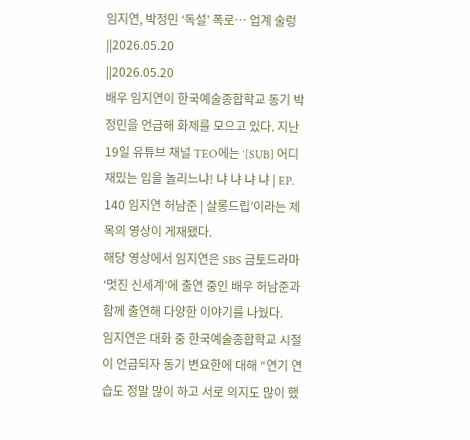임지연, 박정민 ‘독설’ 폭로… 업계 술렁
||2026.05.20
||2026.05.20
배우 임지연이 한국예술종합학교 동기 박정민을 언급해 화제를 모으고 있다. 지난 19일 유튜브 채널 TEO에는 ‘[SUB] 어디 재밌는 입을 놀리느냐! 냐 냐 냐 냐 | EP. 140 임지연 허남준 | 살롱드립’이라는 제목의 영상이 게재됐다.
해당 영상에서 임지연은 SBS 금토드라마 ‘멋진 신세계’에 출연 중인 배우 허남준과 함께 출연해 다양한 이야기를 나눴다.
임지연은 대화 중 한국예술종합학교 시절이 언급되자 동기 변요한에 대해 “연기 연습도 정말 많이 하고 서로 의지도 많이 했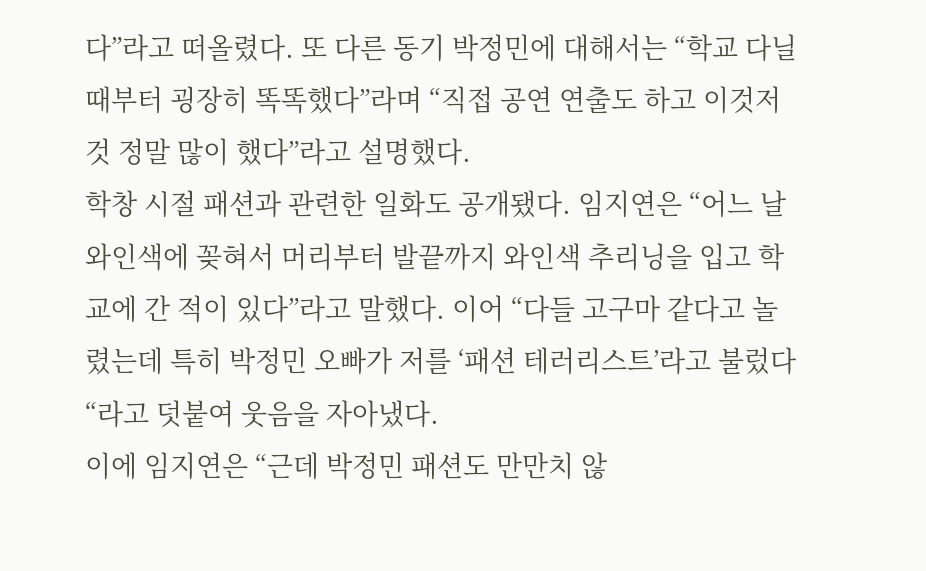다”라고 떠올렸다. 또 다른 동기 박정민에 대해서는 “학교 다닐 때부터 굉장히 똑똑했다”라며 “직접 공연 연출도 하고 이것저것 정말 많이 했다”라고 설명했다.
학창 시절 패션과 관련한 일화도 공개됐다. 임지연은 “어느 날 와인색에 꽂혀서 머리부터 발끝까지 와인색 추리닝을 입고 학교에 간 적이 있다”라고 말했다. 이어 “다들 고구마 같다고 놀렸는데 특히 박정민 오빠가 저를 ‘패션 테러리스트’라고 불렀다“라고 덧붙여 웃음을 자아냈다.
이에 임지연은 “근데 박정민 패션도 만만치 않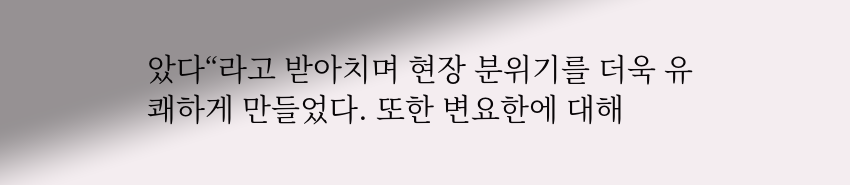았다“라고 받아치며 현장 분위기를 더욱 유쾌하게 만들었다. 또한 변요한에 대해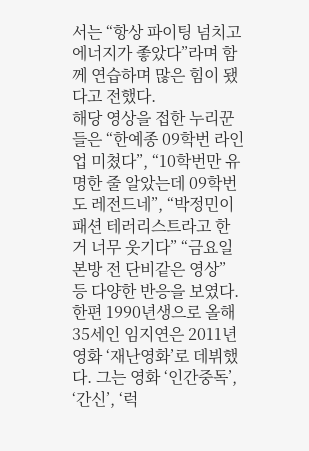서는 “항상 파이팅 넘치고 에너지가 좋았다”라며 함께 연습하며 많은 힘이 됐다고 전했다.
해당 영상을 접한 누리꾼들은 “한예종 09학번 라인업 미쳤다”, “10학번만 유명한 줄 알았는데 09학번도 레전드네”, “박정민이 패션 테러리스트라고 한 거 너무 웃기다” “금요일 본방 전 단비같은 영상” 등 다양한 반응을 보였다.
한편 1990년생으로 올해 35세인 임지연은 2011년 영화 ‘재난영화’로 데뷔했다. 그는 영화 ‘인간중독’, ‘간신’, ‘럭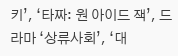키’, ‘타짜: 원 아이드 잭’, 드라마 ‘상류사회’, ‘대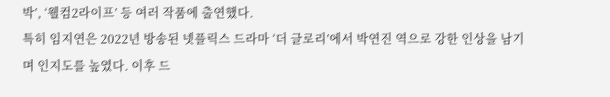박’, ‘웰컴2라이프’ 등 여러 작품에 출연했다.
특히 임지연은 2022년 방송된 넷플릭스 드라마 ‘더 글로리’에서 박연진 역으로 강한 인상을 남기며 인지도를 높였다. 이후 드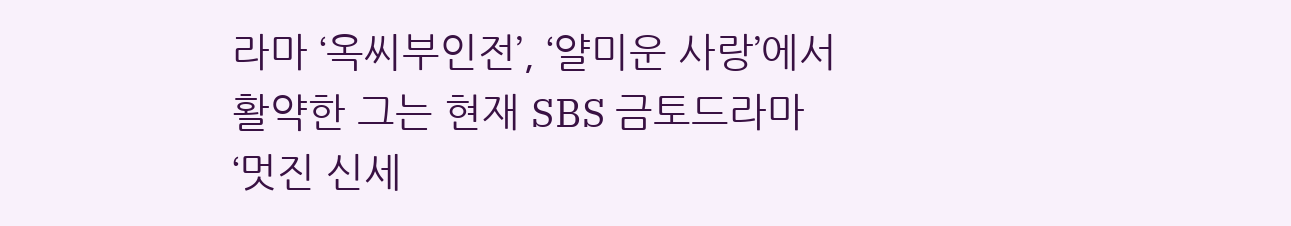라마 ‘옥씨부인전’, ‘얄미운 사랑’에서 활약한 그는 현재 SBS 금토드라마 ‘멋진 신세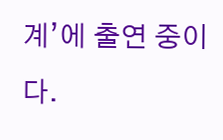계’에 출연 중이다.